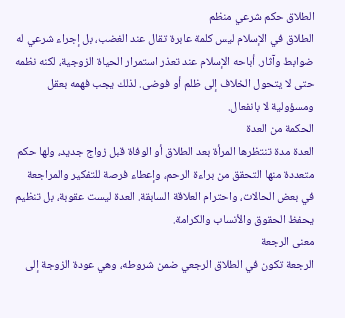الطلاق حكم شرعي منظم
الطلاق في الإسلام ليس كلمة عابرة تقال عند الغضب، بل إجراء شرعي له ضوابط وآثار. أباحه الإسلام عند تعذر استمرار الحياة الزوجية، لكنه نظمه حتى لا يتحول الخلاف إلى ظلم أو فوضى. لذلك يجب فهمه بعقل ومسؤولية لا بانفعال.
الحكمة من العدة
العدة مدة تنتظرها المرأة بعد الطلاق أو الوفاة قبل زواج جديد، ولها حكم متعددة منها التحقق من براءة الرحم، وإعطاء فرصة للتفكير والمراجعة في بعض الحالات، واحترام العلاقة السابقة. العدة ليست عقوبة، بل تنظيم يحفظ الحقوق والأنساب والكرامة.
معنى الرجعة
الرجعة تكون في الطلاق الرجعي ضمن شروطه، وهي عودة الزوجة إلى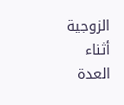الزوجية أثناء العدة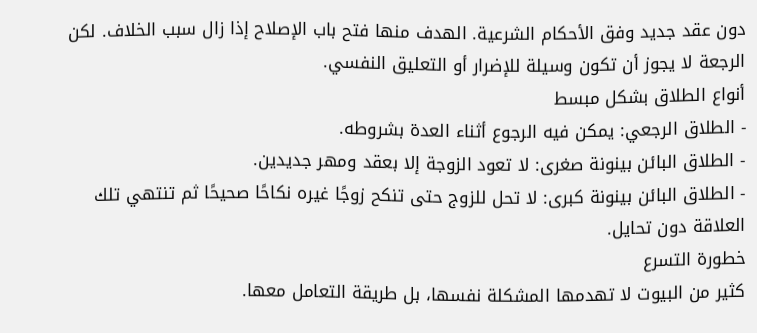دون عقد جديد وفق الأحكام الشرعية. الهدف منها فتح باب الإصلاح إذا زال سبب الخلاف. لكن الرجعة لا يجوز أن تكون وسيلة للإضرار أو التعليق النفسي.
أنواع الطلاق بشكل مبسط
- الطلاق الرجعي: يمكن فيه الرجوع أثناء العدة بشروطه.
- الطلاق البائن بينونة صغرى: لا تعود الزوجة إلا بعقد ومهر جديدين.
- الطلاق البائن بينونة كبرى: لا تحل للزوج حتى تنكح زوجًا غيره نكاحًا صحيحًا ثم تنتهي تلك العلاقة دون تحايل.
خطورة التسرع
كثير من البيوت لا تهدمها المشكلة نفسها، بل طريقة التعامل معها.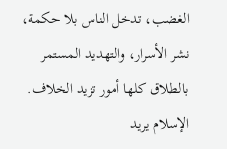الغضب، تدخل الناس بلا حكمة، نشر الأسرار، والتهديد المستمر بالطلاق كلها أمور تزيد الخلاف. الإسلام يريد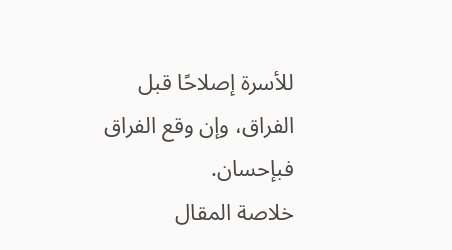للأسرة إصلاحًا قبل الفراق، وإن وقع الفراق فبإحسان.
خلاصة المقال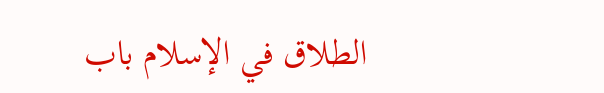الطلاق في الإسلام باب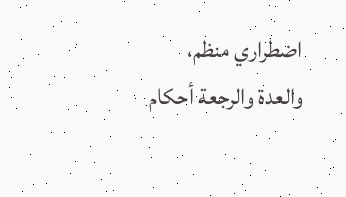اضطراري منظم، والعدة والرجعة أحكام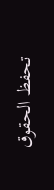تحفظ الحقوق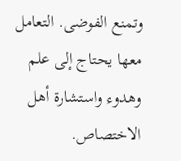وتمنع الفوضى. التعامل معها يحتاج إلى علم وهدوء واستشارة أهل الاختصاص.